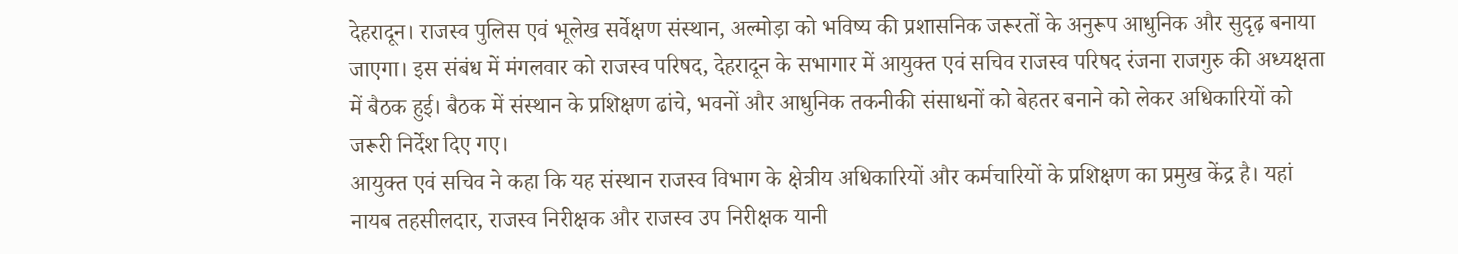देहरादून। राजस्व पुलिस एवं भूलेख सर्वेक्षण संस्थान, अल्मोड़ा को भविष्य की प्रशासनिक जरूरतों के अनुरूप आधुनिक और सुदृढ़ बनाया जाएगा। इस संबंध में मंगलवार को राजस्व परिषद, देहरादून के सभागार में आयुक्त एवं सचिव राजस्व परिषद रंजना राजगुरु की अध्यक्षता में बैठक हुई। बैठक में संस्थान के प्रशिक्षण ढांचे, भवनों और आधुनिक तकनीकी संसाधनों को बेहतर बनाने को लेकर अधिकारियों को जरूरी निर्देश दिए गए।
आयुक्त एवं सचिव ने कहा कि यह संस्थान राजस्व विभाग के क्षेत्रीय अधिकारियों और कर्मचारियों के प्रशिक्षण का प्रमुख केंद्र है। यहां नायब तहसीलदार, राजस्व निरीक्षक और राजस्व उप निरीक्षक यानी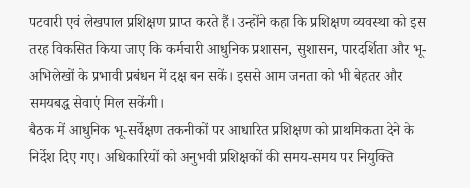पटवारी एवं लेखपाल प्रशिक्षण प्राप्त करते हैं। उन्होंने कहा कि प्रशिक्षण व्यवस्था को इस तरह विकसित किया जाए कि कर्मचारी आधुनिक प्रशासन, सुशासन, पारदर्शिता और भू-अभिलेखों के प्रभावी प्रबंधन में दक्ष बन सकें। इससे आम जनता को भी बेहतर और समयबद्ध सेवाएं मिल सकेंगी।
बैठक में आधुनिक भू-सर्वेक्षण तकनीकों पर आधारित प्रशिक्षण को प्राथमिकता देने के निर्देश दिए गए। अधिकारियों को अनुभवी प्रशिक्षकों की समय-समय पर नियुक्ति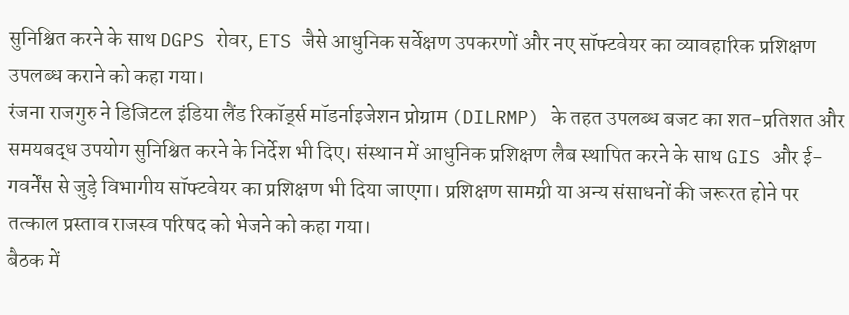सुनिश्चित करने के साथ DGPS रोवर, ETS जैसे आधुनिक सर्वेक्षण उपकरणों और नए सॉफ्टवेयर का व्यावहारिक प्रशिक्षण उपलब्ध कराने को कहा गया।
रंजना राजगुरु ने डिजिटल इंडिया लैंड रिकॉर्ड्स मॉडर्नाइजेशन प्रोग्राम (DILRMP) के तहत उपलब्ध बजट का शत-प्रतिशत और समयबद्ध उपयोग सुनिश्चित करने के निर्देश भी दिए। संस्थान में आधुनिक प्रशिक्षण लैब स्थापित करने के साथ GIS और ई-गवर्नेंस से जुड़े विभागीय सॉफ्टवेयर का प्रशिक्षण भी दिया जाएगा। प्रशिक्षण सामग्री या अन्य संसाधनों की जरूरत होने पर तत्काल प्रस्ताव राजस्व परिषद को भेजने को कहा गया।
बैठक में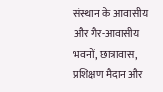संस्थान के आवासीय और गैर-आवासीय भवनों, छात्रावास, प्रशिक्षण मैदान और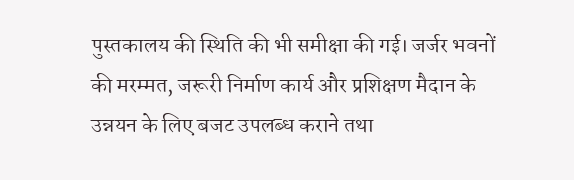पुस्तकालय की स्थिति की भी समीक्षा की गई। जर्जर भवनों की मरम्मत, जरूरी निर्माण कार्य और प्रशिक्षण मैदान के उन्नयन के लिए बजट उपलब्ध कराने तथा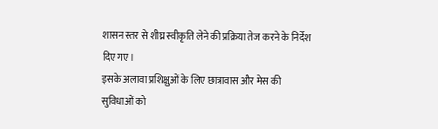शासन स्तर से शीघ्र स्वीकृति लेने की प्रक्रिया तेज करने के निर्देश दिए गए।
इसके अलावा प्रशिक्षुओं के लिए छात्रावास और मेस की सुविधाओं को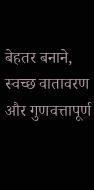बेहतर बनाने, स्वच्छ वातावरण और गुणवत्तापूर्ण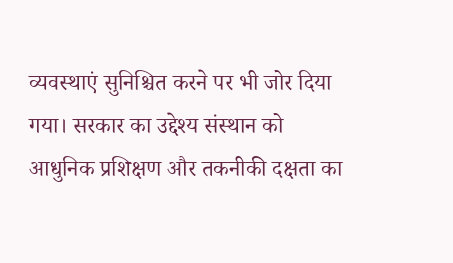व्यवस्थाएं सुनिश्चित करने पर भी जोर दिया गया। सरकार का उद्देश्य संस्थान को आधुनिक प्रशिक्षण और तकनीकी दक्षता का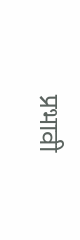प्रभावी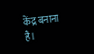केंद्र बनाना है।